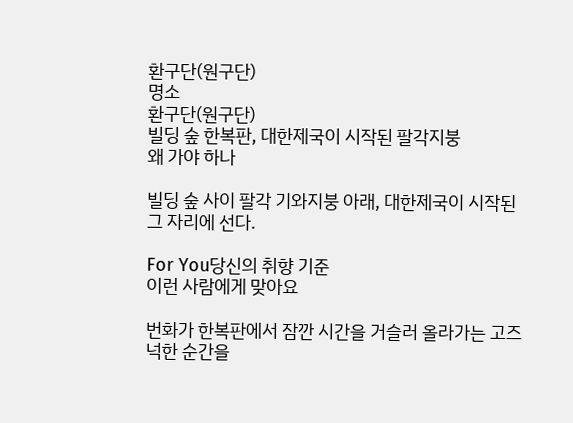환구단(원구단)
명소
환구단(원구단)
빌딩 숲 한복판, 대한제국이 시작된 팔각지붕
왜 가야 하나

빌딩 숲 사이 팔각 기와지붕 아래, 대한제국이 시작된 그 자리에 선다.

For You당신의 취향 기준
이런 사람에게 맞아요

번화가 한복판에서 잠깐 시간을 거슬러 올라가는 고즈넉한 순간을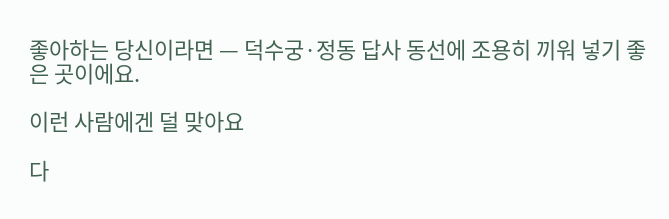좋아하는 당신이라면 — 덕수궁·정동 답사 동선에 조용히 끼워 넣기 좋은 곳이에요.

이런 사람에겐 덜 맞아요

다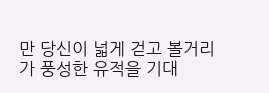만 당신이 넓게 걷고 볼거리가 풍성한 유적을 기대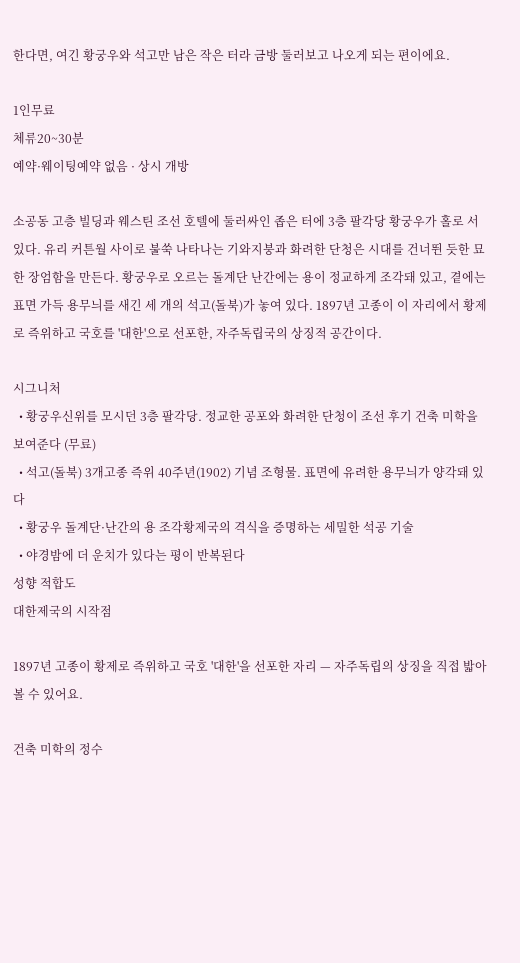한다면, 여긴 황궁우와 석고만 남은 작은 터라 금방 둘러보고 나오게 되는 편이에요.

1인무료
체류20~30분
예약·웨이팅예약 없음 · 상시 개방

소공동 고층 빌딩과 웨스틴 조선 호텔에 둘러싸인 좁은 터에 3층 팔각당 황궁우가 홀로 서 있다. 유리 커튼월 사이로 불쑥 나타나는 기와지붕과 화려한 단청은 시대를 건너뛴 듯한 묘한 장엄함을 만든다. 황궁우로 오르는 돌계단 난간에는 용이 정교하게 조각돼 있고, 곁에는 표면 가득 용무늬를 새긴 세 개의 석고(돌북)가 놓여 있다. 1897년 고종이 이 자리에서 황제로 즉위하고 국호를 '대한'으로 선포한, 자주독립국의 상징적 공간이다.

시그니처
  • 황궁우신위를 모시던 3층 팔각당. 정교한 공포와 화려한 단청이 조선 후기 건축 미학을 보여준다 (무료)
  • 석고(돌북) 3개고종 즉위 40주년(1902) 기념 조형물. 표면에 유려한 용무늬가 양각돼 있다
  • 황궁우 돌계단·난간의 용 조각황제국의 격식을 증명하는 세밀한 석공 기술
  • 야경밤에 더 운치가 있다는 평이 반복된다
성향 적합도
대한제국의 시작점

1897년 고종이 황제로 즉위하고 국호 '대한'을 선포한 자리 — 자주독립의 상징을 직접 밟아볼 수 있어요.

건축 미학의 정수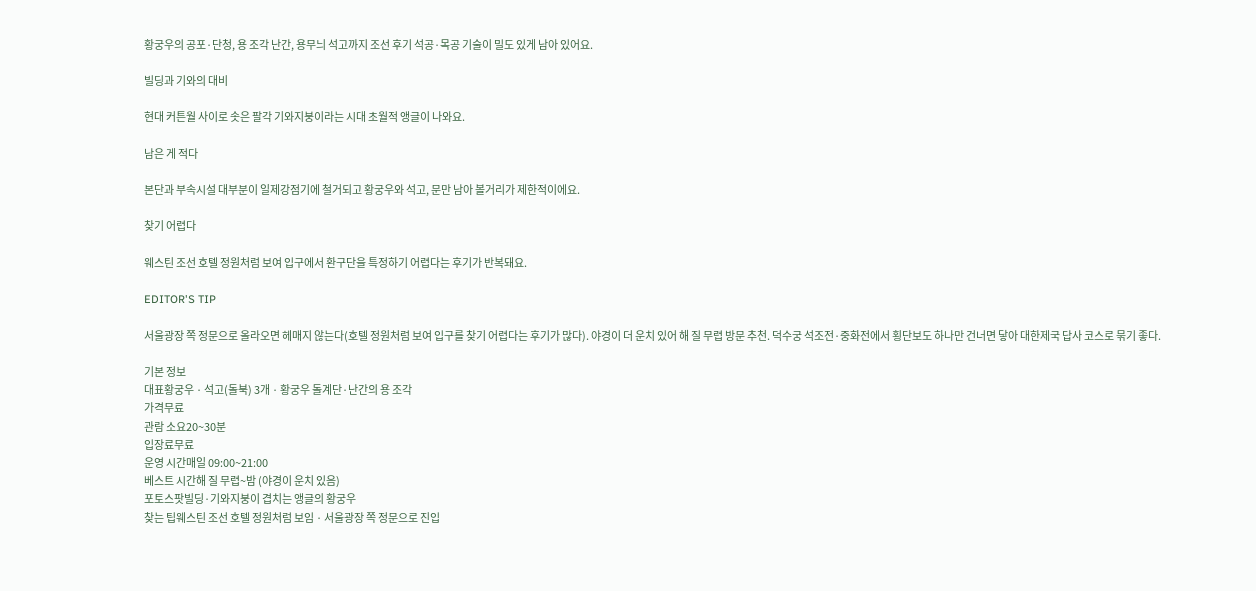황궁우의 공포·단청, 용 조각 난간, 용무늬 석고까지 조선 후기 석공·목공 기술이 밀도 있게 남아 있어요.

빌딩과 기와의 대비

현대 커튼월 사이로 솟은 팔각 기와지붕이라는 시대 초월적 앵글이 나와요.

남은 게 적다

본단과 부속시설 대부분이 일제강점기에 철거되고 황궁우와 석고, 문만 남아 볼거리가 제한적이에요.

찾기 어렵다

웨스틴 조선 호텔 정원처럼 보여 입구에서 환구단을 특정하기 어렵다는 후기가 반복돼요.

EDITOR'S TIP

서울광장 쪽 정문으로 올라오면 헤매지 않는다(호텔 정원처럼 보여 입구를 찾기 어렵다는 후기가 많다). 야경이 더 운치 있어 해 질 무렵 방문 추천. 덕수궁 석조전·중화전에서 횡단보도 하나만 건너면 닿아 대한제국 답사 코스로 묶기 좋다.

기본 정보
대표황궁우 · 석고(돌북) 3개 · 황궁우 돌계단·난간의 용 조각
가격무료
관람 소요20~30분
입장료무료
운영 시간매일 09:00~21:00
베스트 시간해 질 무렵~밤 (야경이 운치 있음)
포토스팟빌딩·기와지붕이 겹치는 앵글의 황궁우
찾는 팁웨스틴 조선 호텔 정원처럼 보임 · 서울광장 쪽 정문으로 진입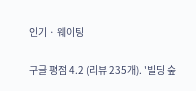인기 · 웨이팅

구글 평점 4.2 (리뷰 235개). '빌딩 숲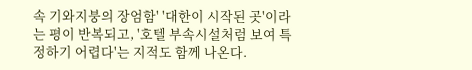속 기와지붕의 장엄함' '대한이 시작된 곳'이라는 평이 반복되고, '호텔 부속시설처럼 보여 특정하기 어렵다'는 지적도 함께 나온다.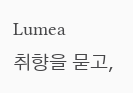Lumea
취향을 묻고,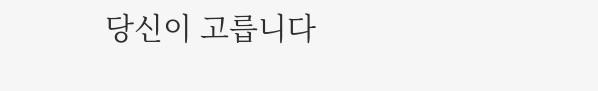당신이 고릅니다